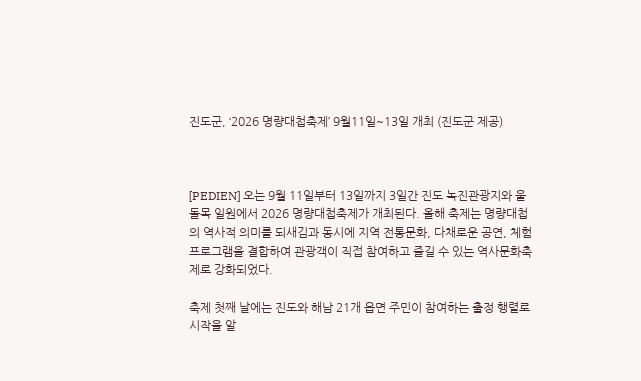진도군, ‘2026 명량대첩축제’ 9월11일~13일 개최 (진도군 제공)



[PEDIEN] 오는 9월 11일부터 13일까지 3일간 진도 녹진관광지와 울돌목 일원에서 2026 명량대첩축제가 개최된다. 올해 축제는 명량대첩의 역사적 의미를 되새김과 동시에 지역 전통문화, 다채로운 공연, 체험 프로그램을 결합하여 관광객이 직접 참여하고 즐길 수 있는 역사문화축제로 강화되었다.

축제 첫째 날에는 진도와 해남 21개 읍면 주민이 참여하는 출정 행렬로 시작을 알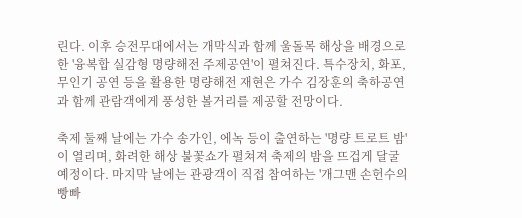린다. 이후 승전무대에서는 개막식과 함께 울돌목 해상을 배경으로 한 '융복합 실감형 명량해전 주제공연'이 펼쳐진다. 특수장치, 화포, 무인기 공연 등을 활용한 명량해전 재현은 가수 김장훈의 축하공연과 함께 관람객에게 풍성한 볼거리를 제공할 전망이다.

축제 둘째 날에는 가수 송가인, 에녹 등이 출연하는 '명량 트로트 밤'이 열리며, 화려한 해상 불꽃쇼가 펼쳐져 축제의 밤을 뜨겁게 달굴 예정이다. 마지막 날에는 관광객이 직접 참여하는 '개그맨 손헌수의 빵빠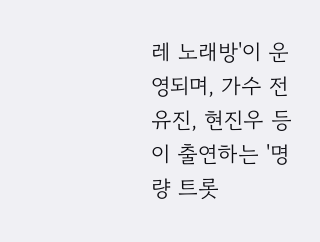레 노래방'이 운영되며, 가수 전유진, 현진우 등이 출연하는 '명량 트롯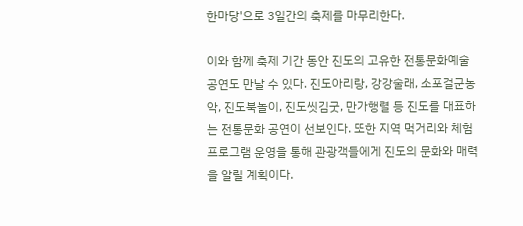한마당'으로 3일간의 축제를 마무리한다.

이와 함께 축제 기간 동안 진도의 고유한 전통문화예술 공연도 만날 수 있다. 진도아리랑, 강강술래, 소포걸군농악, 진도북놀이, 진도씻김굿, 만가행렬 등 진도를 대표하는 전통문화 공연이 선보인다. 또한 지역 먹거리와 체험 프로그램 운영을 통해 관광객들에게 진도의 문화와 매력을 알릴 계획이다.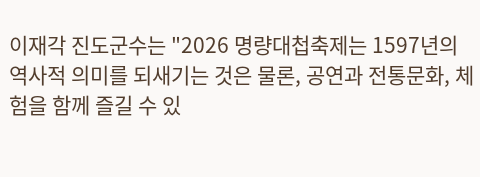이재각 진도군수는 "2026 명량대첩축제는 1597년의 역사적 의미를 되새기는 것은 물론, 공연과 전통문화, 체험을 함께 즐길 수 있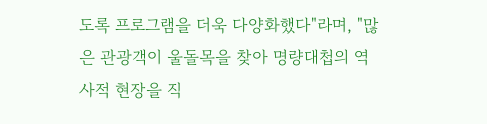도록 프로그램을 더욱 다양화했다"라며, "많은 관광객이 울돌목을 찾아 명량대첩의 역사적 현장을 직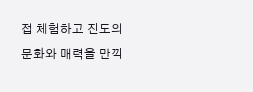접 체험하고 진도의 문화와 매력을 만끽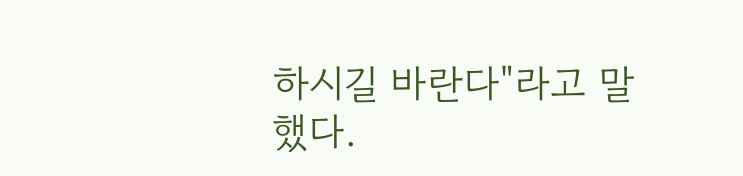하시길 바란다"라고 말했다.